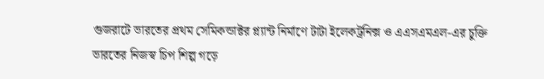গুজরাটে ভারতের প্রথম সেমিকন্ডাক্টর প্ল্যান্ট নির্মাণে টাটা ইলেকট্রনিক্স ও এএসএমএল-এর চুক্তি
ভারতের নিজস্ব চিপ শিল্প গড়ে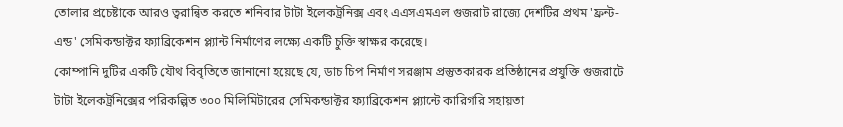তোলার প্রচেষ্টাকে আরও ত্বরান্বিত করতে শনিবার টাটা ইলেকট্রনিক্স এবং এএসএমএল গুজরাট রাজ্যে দেশটির প্রথম 'ফ্রন্ট-এন্ড' সেমিকন্ডাক্টর ফ্যাব্রিকেশন প্ল্যান্ট নির্মাণের লক্ষ্যে একটি চুক্তি স্বাক্ষর করেছে।
কোম্পানি দুটির একটি যৌথ বিবৃতিতে জানানো হয়েছে যে, ডাচ চিপ নির্মাণ সরঞ্জাম প্রস্তুতকারক প্রতিষ্ঠানের প্রযুক্তি গুজরাটে টাটা ইলেকট্রনিক্সের পরিকল্পিত ৩০০ মিলিমিটারের সেমিকন্ডাক্টর ফ্যাব্রিকেশন প্ল্যান্টে কারিগরি সহায়তা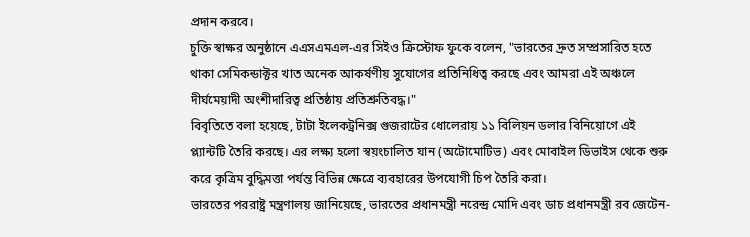প্রদান করবে।
চুক্তি স্বাক্ষর অনুষ্ঠানে এএসএমএল-এর সিইও ক্রিস্টোফ ফুকে বলেন, "ভারতের দ্রুত সম্প্রসারিত হতে থাকা সেমিকন্ডাক্টর খাত অনেক আকর্ষণীয় সুযোগের প্রতিনিধিত্ব করছে এবং আমরা এই অঞ্চলে দীর্ঘমেয়াদী অংশীদারিত্ব প্রতিষ্ঠায় প্রতিশ্রুতিবদ্ধ।"
বিবৃতিতে বলা হয়েছে, টাটা ইলেকট্রনিক্স গুজরাটের ধোলেরায় ১১ বিলিয়ন ডলার বিনিয়োগে এই প্ল্যান্টটি তৈরি করছে। এর লক্ষ্য হলো স্বয়ংচালিত যান (অটোমোটিভ) এবং মোবাইল ডিভাইস থেকে শুরু করে কৃত্রিম বুদ্ধিমত্তা পর্যন্ত বিভিন্ন ক্ষেত্রে ব্যবহারের উপযোগী চিপ তৈরি করা।
ভারতের পররাষ্ট্র মন্ত্রণালয় জানিয়েছে, ভারতের প্রধানমন্ত্রী নরেন্দ্র মোদি এবং ডাচ প্রধানমন্ত্রী রব জেটেন-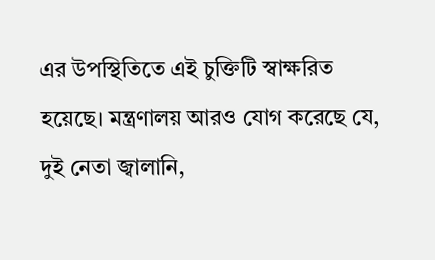এর উপস্থিতিতে এই চুক্তিটি স্বাক্ষরিত হয়েছে। মন্ত্রণালয় আরও যোগ করেছে যে, দুই নেতা জ্বালানি,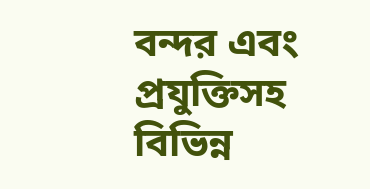বন্দর এবং প্রযুক্তিসহ বিভিন্ন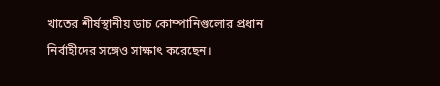খাতের শীর্ষস্থানীয় ডাচ কোম্পানিগুলোর প্রধান নির্বাহীদের সঙ্গেও সাক্ষাৎ করেছেন।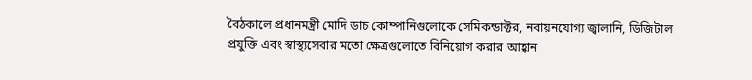বৈঠকালে প্রধানমন্ত্রী মোদি ডাচ কোম্পানিগুলোকে সেমিকন্ডাক্টর, নবায়নযোগ্য জ্বালানি, ডিজিটাল প্রযুক্তি এবং স্বাস্থ্যসেবার মতো ক্ষেত্রগুলোতে বিনিয়োগ করার আহ্বান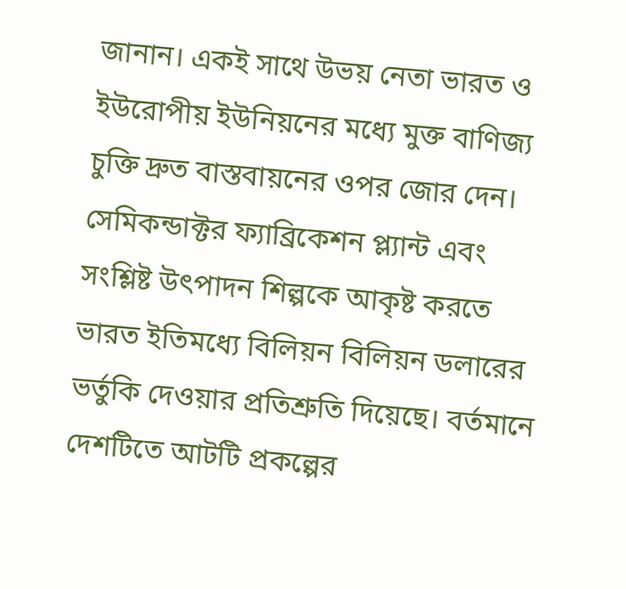জানান। একই সাথে উভয় নেতা ভারত ও ইউরোপীয় ইউনিয়নের মধ্যে মুক্ত বাণিজ্য চুক্তি দ্রুত বাস্তবায়নের ওপর জোর দেন।
সেমিকন্ডাক্টর ফ্যাব্রিকেশন প্ল্যান্ট এবং সংশ্লিষ্ট উৎপাদন শিল্পকে আকৃষ্ট করতে ভারত ইতিমধ্যে বিলিয়ন বিলিয়ন ডলারের ভর্তুকি দেওয়ার প্রতিশ্রুতি দিয়েছে। বর্তমানে দেশটিতে আটটি প্রকল্পের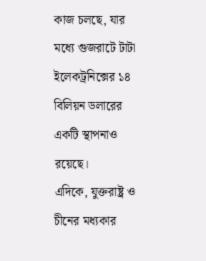কাজ চলছে, যার মধ্যে গুজরাটে টাটা ইলেকট্রনিক্সের ১৪ বিলিয়ন ডলারের একটি স্থাপনাও রয়েছে।
এদিকে, যুক্তরাষ্ট্র ও চীনের মধ্যকার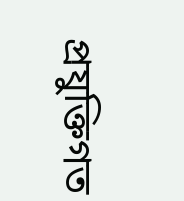প্রযুক্তিগত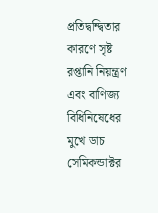প্রতিদ্বন্দ্বিতার কারণে সৃষ্ট রপ্তানি নিয়ন্ত্রণ এবং বাণিজ্য বিধিনিষেধের মুখে ডাচ সেমিকন্ডাক্টর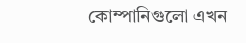কোম্পানিগুলো এখন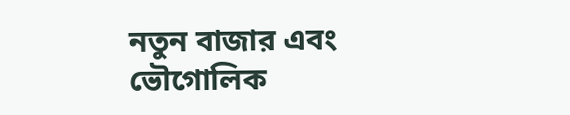নতুন বাজার এবং ভৌগোলিক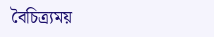বৈচিত্র্যময়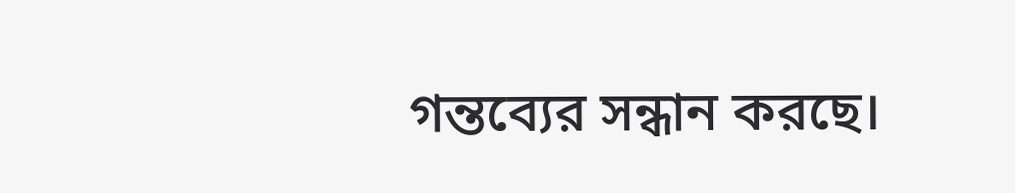গন্তব্যের সন্ধান করছে।